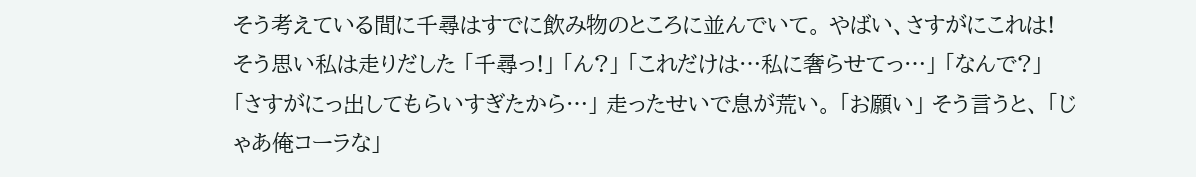そう考えている間に千尋はすでに飲み物のところに並んでいて。 やばい、さすがにこれは! そう思い私は走りだした 「千尋っ!」 「ん?」 「これだけは…私に奢らせてっ…」 「なんで?」 「さすがにっ出してもらいすぎたから…」 走ったせいで息が荒い。 「お願い」 そう言うと、 「じゃあ俺コーラな」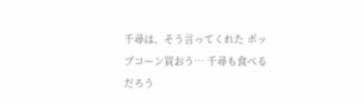千尋は、そう言ってくれた ポップコーン買おう… 千尋も食べるだろう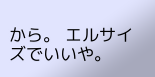から。 エルサイズでいいや。